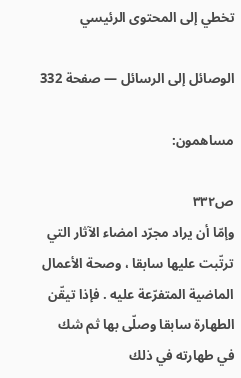تخطي إلى المحتوى الرئيسي

الوصائل إلى الرسائل — صفحة 332

مساهمون:

ص٣٣٢
وإمّا أن يراد مجرّد امضاء الآثار التي ترتّبت عليها سابقا ، وصحة الأعمال الماضية المتفرّعة عليه . فإذا تيقّن الطهارة سابقا وصلّى بها ثم شك في طهارته في ذلك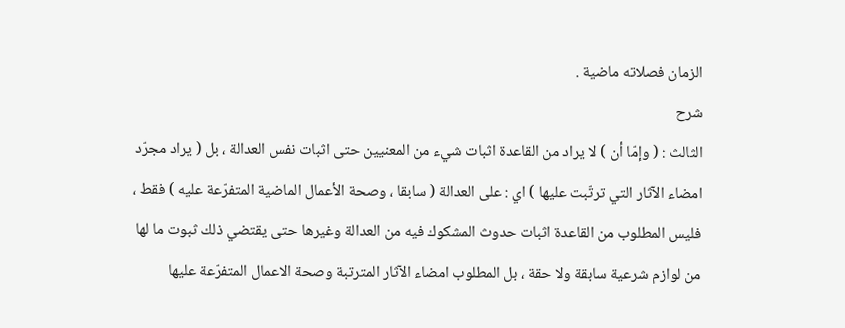الزمان فصلاته ماضية .
شرح
الثالث : ( وإمّا أن ) لا يراد من القاعدة اثبات شيء من المعنيين حتى اثبات نفس العدالة ، بل ( يراد مجرّد امضاء الآثار التي ترتّبت عليها ) اي : على العدالة ( سابقا ، وصحة الأعمال الماضية المتفرّعة عليه ) فقط ، فليس المطلوب من القاعدة اثبات حدوث المشكوك فيه من العدالة وغيرها حتى يقتضي ذلك ثبوت ما لها من لوازم شرعية سابقة ولا حقة ، بل المطلوب امضاء الآثار المترتبة وصحة الاعمال المتفرّعة عليها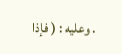. وعليه : ( فإذا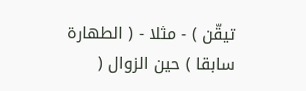تيقّن ) - مثلا - ( الطهارة سابقا ) حين الزوال (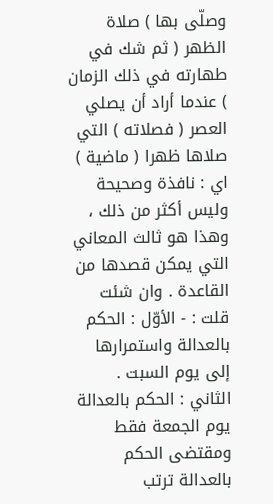وصلّى بها ) صلاة الظهر ( ثم شك في طهارته في ذلك الزمان ) عندما أراد أن يصلي العصر ( فصلاته ) التي صلاها ظهرا ( ماضية ) اي : نافذة وصحيحة وليس أكثر من ذلك ، وهذا هو ثالث المعاني التي يمكن قصدها من القاعدة . وان شئت قلت : - الأوّل : الحكم بالعدالة واستمرارها إلى يوم السبت . الثاني : الحكم بالعدالة يوم الجمعة فقط ومقتضى الحكم بالعدالة ترتب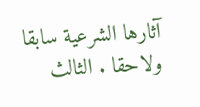آثارها الشرعية سابقا ولاحقا . الثالث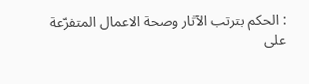: الحكم بترتب الآثار وصحة الاعمال المتفرّعة على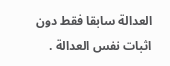العدالة سابقا فقط دون اثبات نفس العدالة .